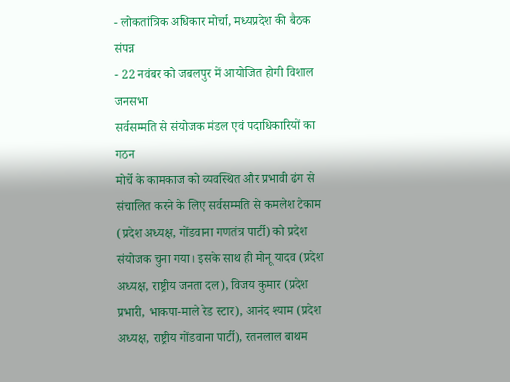- लोकतांत्रिक अधिकार मोर्चा, मध्यप्रदेश की बैठक संपन्न
- 22 नवंबर को जबलपुर में आयोजित होगी विशाल जनसभा
सर्वसम्मति से संयोजक मंडल एवं पदाधिकारियों का गठन
मोर्चे के कामकाज को व्यवस्थित और प्रभावी ढंग से संचालित करने के लिए सर्वसम्मति से कमलेश टेकाम (प्रदेश अध्यक्ष, गोंडवाना गणतंत्र पार्टी) को प्रदेश संयोजक चुना गया। इसके साथ ही मोनू यादव (प्रदेश अध्यक्ष, राष्ट्रीय जनता दल), विजय कुमार (प्रदेश प्रभारी, भाकपा-माले रेड स्टार), आनंद श्याम (प्रदेश अध्यक्ष, राष्ट्रीय गोंडवाना पार्टी), रतनलाल बाथम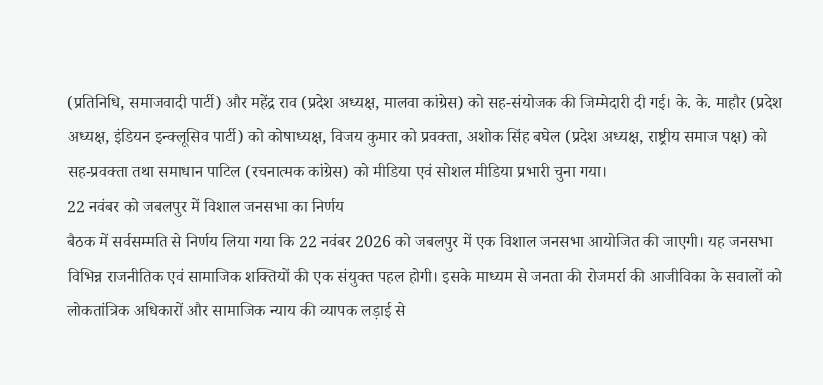(प्रतिनिधि, समाजवादी पार्टी) और महेंद्र राव (प्रदेश अध्यक्ष, मालवा कांग्रेस) को सह-संयोजक की जिम्मेदारी दी गई। के. के. माहौर (प्रदेश अध्यक्ष, इंडियन इन्क्लूसिव पार्टी) को कोषाध्यक्ष, विजय कुमार को प्रवक्ता, अशोक सिंह बघेल (प्रदेश अध्यक्ष, राष्ट्रीय समाज पक्ष) को सह-प्रवक्ता तथा समाधान पाटिल (रचनात्मक कांग्रेस) को मीडिया एवं सोशल मीडिया प्रभारी चुना गया।
22 नवंबर को जबलपुर में विशाल जनसभा का निर्णय
बैठक में सर्वसम्मति से निर्णय लिया गया कि 22 नवंबर 2026 को जबलपुर में एक विशाल जनसभा आयोजित की जाएगी। यह जनसभा विभिन्न राजनीतिक एवं सामाजिक शक्तियों की एक संयुक्त पहल होगी। इसके माध्यम से जनता की रोजमर्रा की आजीविका के सवालों को लोकतांत्रिक अधिकारों और सामाजिक न्याय की व्यापक लड़ाई से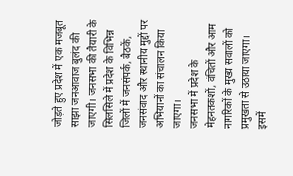जोड़ते हुए प्रदेश में एक मजबूत साझा जनआवाज बुलंद की जाएगी। जनसभा की तैयारी के सिलसिले में प्रदेश के विभिन्न जिलों में जनसंपर्क, बैठकें, जनसंवाद और स्थानीय मुद्दों पर अभियानों का संचालन किया जाएगा।
जनसभा में प्रदेश के मेहनतकशों, वंचितों और आम नागरिकों के मुख्य सवालों को प्रमुखता से उठाया जाएगा। इसमें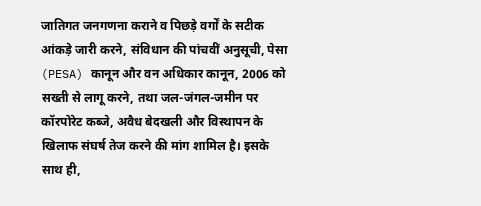जातिगत जनगणना कराने व पिछड़े वर्गों के सटीक आंकड़े जारी करने, संविधान की पांचवीं अनुसूची, पेसा (PESA) कानून और वन अधिकार कानून, 2006 को सख्ती से लागू करने, तथा जल-जंगल-जमीन पर कॉरपोरेट कब्जे, अवैध बेदखली और विस्थापन के खिलाफ संघर्ष तेज करने की मांग शामिल है। इसके साथ ही,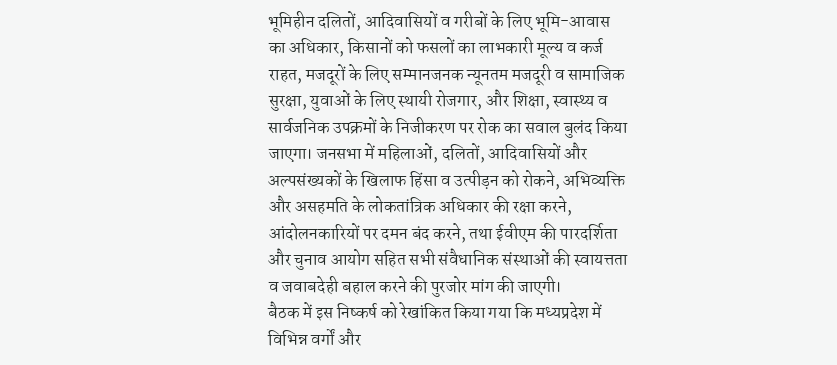भूमिहीन दलितों, आदिवासियों व गरीबों के लिए भूमि-आवास का अधिकार, किसानों को फसलों का लाभकारी मूल्य व कर्ज राहत, मजदूरों के लिए सम्मानजनक न्यूनतम मजदूरी व सामाजिक सुरक्षा, युवाओं के लिए स्थायी रोजगार, और शिक्षा, स्वास्थ्य व सार्वजनिक उपक्रमों के निजीकरण पर रोक का सवाल बुलंद किया जाएगा। जनसभा में महिलाओं, दलितों, आदिवासियों और अल्पसंख्यकों के खिलाफ हिंसा व उत्पीड़न को रोकने, अभिव्यक्ति और असहमति के लोकतांत्रिक अधिकार की रक्षा करने, आंदोलनकारियों पर दमन बंद करने, तथा ईवीएम की पारदर्शिता और चुनाव आयोग सहित सभी संवैधानिक संस्थाओं की स्वायत्तता व जवाबदेही बहाल करने की पुरजोर मांग की जाएगी।
बैठक में इस निष्कर्ष को रेखांकित किया गया कि मध्यप्रदेश में विभिन्न वर्गों और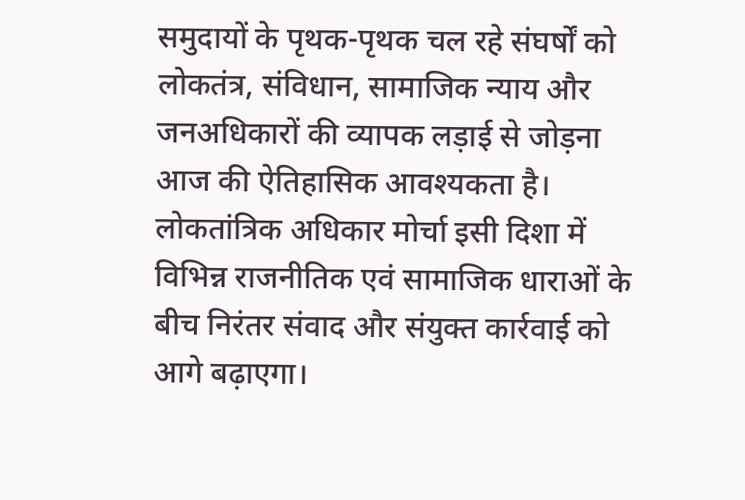समुदायों के पृथक-पृथक चल रहे संघर्षों को लोकतंत्र, संविधान, सामाजिक न्याय और जनअधिकारों की व्यापक लड़ाई से जोड़ना आज की ऐतिहासिक आवश्यकता है। लोकतांत्रिक अधिकार मोर्चा इसी दिशा में विभिन्न राजनीतिक एवं सामाजिक धाराओं के बीच निरंतर संवाद और संयुक्त कार्रवाई को आगे बढ़ाएगा।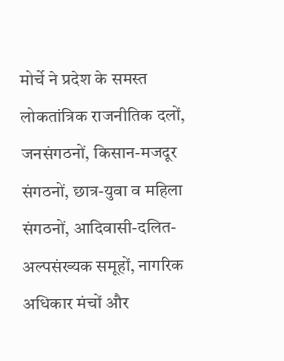मोर्चे ने प्रदेश के समस्त लोकतांत्रिक राजनीतिक दलों, जनसंगठनों, किसान-मजदूर संगठनों, छात्र-युवा व महिला संगठनों, आदिवासी-दलित-अल्पसंख्यक समूहों, नागरिक अधिकार मंचों और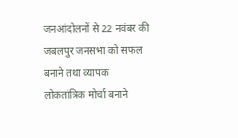जनआंदोलनों से 22 नवंबर की जबलपुर जनसभा को सफल बनाने तथा व्यापक लोकतांत्रिक मोर्चा बनाने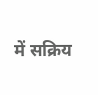में सक्रिय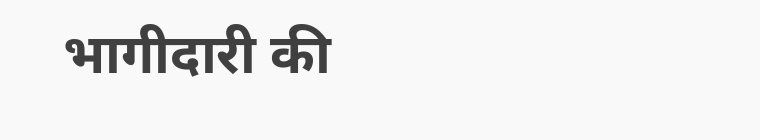भागीदारी की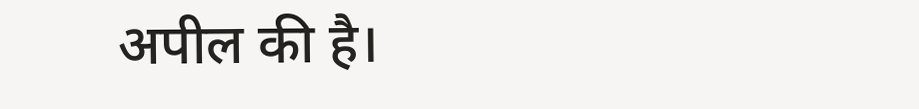अपील की है।